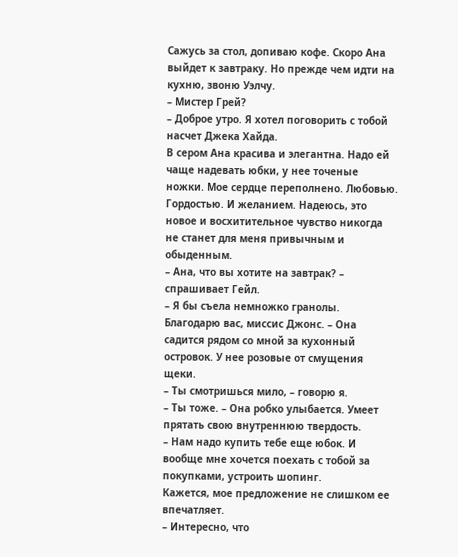Сажусь за стол, допиваю кофе. Скоро Ана выйдет к завтраку. Но прежде чем идти на кухню, звоню Уэлчу.
– Мистер Грей?
– Доброе утро. Я хотел поговорить с тобой насчет Джека Хайда.
В сером Ана красива и элегантна. Надо ей чаще надевать юбки, у нее точеные ножки. Мое сердце переполнено. Любовью. Гордостью. И желанием. Надеюсь, это новое и восхитительное чувство никогда не станет для меня привычным и обыденным.
– Ана, что вы хотите на завтрак? – спрашивает Гейл.
– Я бы съела немножко гранолы. Благодарю вас, миссис Джонс. – Она садится рядом со мной за кухонный островок. У нее розовые от смущения щеки.
– Ты смотришься мило, – говорю я.
– Ты тоже. – Она робко улыбается. Умеет прятать свою внутреннюю твердость.
– Нам надо купить тебе еще юбок. И вообще мне хочется поехать с тобой за покупками, устроить шопинг.
Кажется, мое предложение не слишком ее впечатляет.
– Интересно, что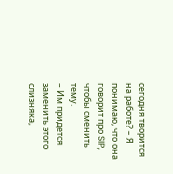сегодня творится на работе? – Я понимаю, что она говорит про SIP, чтобы сменить тему.
– Им придется заменить этого слизняка,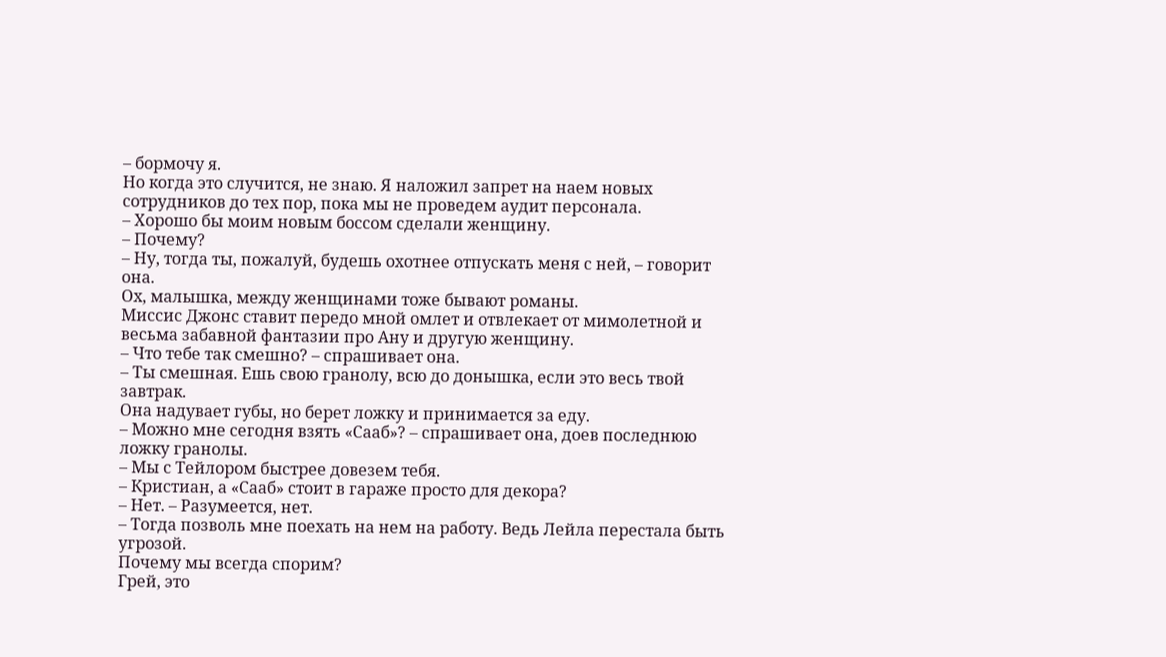– бормочу я.
Но когда это случится, не знаю. Я наложил запрет на наем новых сотрудников до тех пор, пока мы не проведем аудит персонала.
– Хорошо бы моим новым боссом сделали женщину.
– Почему?
– Ну, тогда ты, пожалуй, будешь охотнее отпускать меня с ней, – говорит она.
Ох, малышка, между женщинами тоже бывают романы.
Миссис Джонс ставит передо мной омлет и отвлекает от мимолетной и весьма забавной фантазии про Ану и другую женщину.
– Что тебе так смешно? – спрашивает она.
– Ты смешная. Ешь свою гранолу, всю до донышка, если это весь твой завтрак.
Она надувает губы, но берет ложку и принимается за еду.
– Можно мне сегодня взять «Сааб»? – спрашивает она, доев последнюю ложку гранолы.
– Мы с Тейлором быстрее довезем тебя.
– Кристиан, а «Сааб» стоит в гараже просто для декора?
– Нет. – Разумеется, нет.
– Тогда позволь мне поехать на нем на работу. Ведь Лейла перестала быть угрозой.
Почему мы всегда спорим?
Грей, это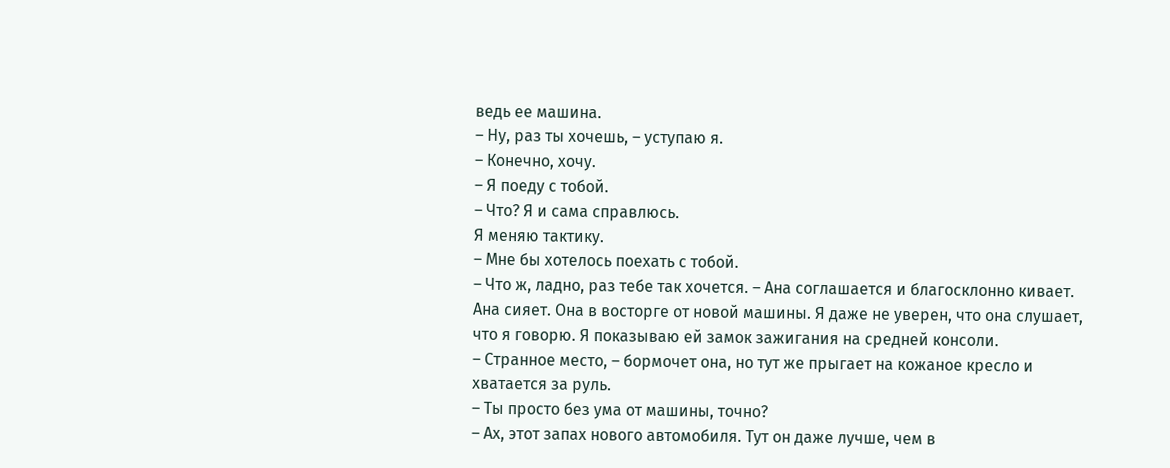ведь ее машина.
– Ну, раз ты хочешь, – уступаю я.
– Конечно, хочу.
– Я поеду с тобой.
– Что? Я и сама справлюсь.
Я меняю тактику.
– Мне бы хотелось поехать с тобой.
– Что ж, ладно, раз тебе так хочется. – Ана соглашается и благосклонно кивает.
Ана сияет. Она в восторге от новой машины. Я даже не уверен, что она слушает, что я говорю. Я показываю ей замок зажигания на средней консоли.
– Странное место, – бормочет она, но тут же прыгает на кожаное кресло и хватается за руль.
– Ты просто без ума от машины, точно?
– Ах, этот запах нового автомобиля. Тут он даже лучше, чем в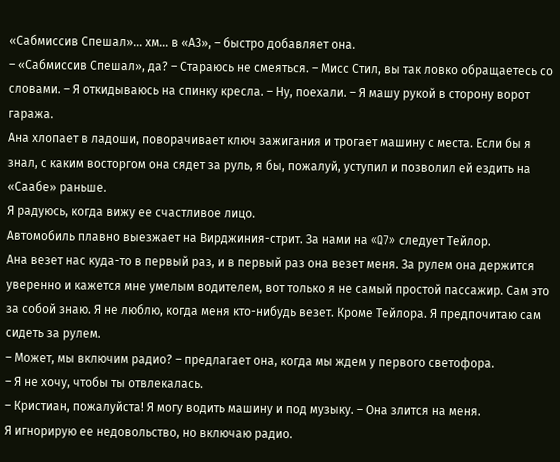«Сабмиссив Спешал»… хм… в «А3», – быстро добавляет она.
– «Сабмиссив Спешал», да? – Стараюсь не смеяться. – Мисс Стил, вы так ловко обращаетесь со словами. – Я откидываюсь на спинку кресла. – Ну, поехали. – Я машу рукой в сторону ворот гаража.
Ана хлопает в ладоши, поворачивает ключ зажигания и трогает машину с места. Если бы я знал, с каким восторгом она сядет за руль, я бы, пожалуй, уступил и позволил ей ездить на «Саабе» раньше.
Я радуюсь, когда вижу ее счастливое лицо.
Автомобиль плавно выезжает на Вирджиния-стрит. За нами на «Q7» следует Тейлор.
Ана везет нас куда-то в первый раз, и в первый раз она везет меня. За рулем она держится уверенно и кажется мне умелым водителем, вот только я не самый простой пассажир. Сам это за собой знаю. Я не люблю, когда меня кто-нибудь везет. Кроме Тейлора. Я предпочитаю сам сидеть за рулем.
– Может, мы включим радио? – предлагает она, когда мы ждем у первого светофора.
– Я не хочу, чтобы ты отвлекалась.
– Кристиан, пожалуйста! Я могу водить машину и под музыку. – Она злится на меня.
Я игнорирую ее недовольство, но включаю радио.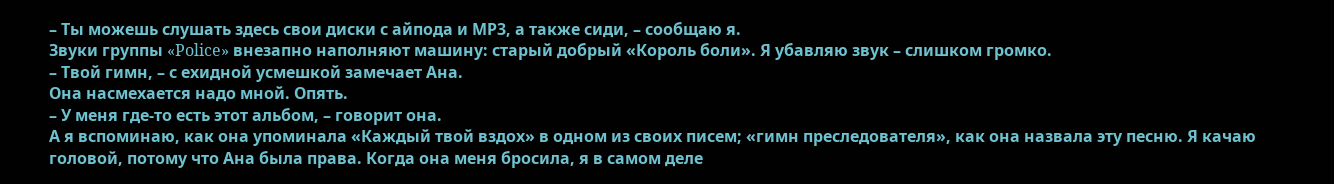– Ты можешь слушать здесь свои диски с айпода и МР3, а также сиди, – сообщаю я.
Звуки группы «Police» внезапно наполняют машину: старый добрый «Король боли». Я убавляю звук – слишком громко.
– Твой гимн, – с ехидной усмешкой замечает Ана.
Она насмехается надо мной. Опять.
– У меня где-то есть этот альбом, – говорит она.
А я вспоминаю, как она упоминала «Каждый твой вздох» в одном из своих писем; «гимн преследователя», как она назвала эту песню. Я качаю головой, потому что Ана была права. Когда она меня бросила, я в самом деле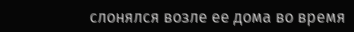слонялся возле ее дома во время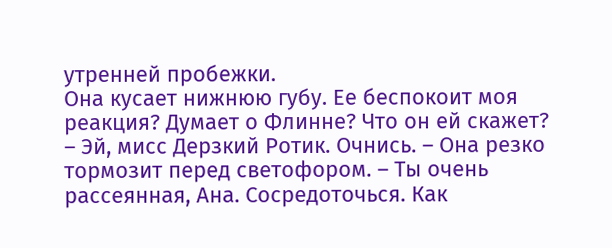утренней пробежки.
Она кусает нижнюю губу. Ее беспокоит моя реакция? Думает о Флинне? Что он ей скажет?
– Эй, мисс Дерзкий Ротик. Очнись. – Она резко тормозит перед светофором. – Ты очень рассеянная, Ана. Сосредоточься. Как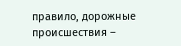правило, дорожные происшествия –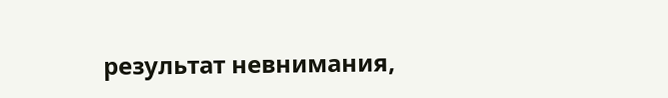результат невнимания,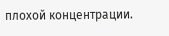плохой концентрации.